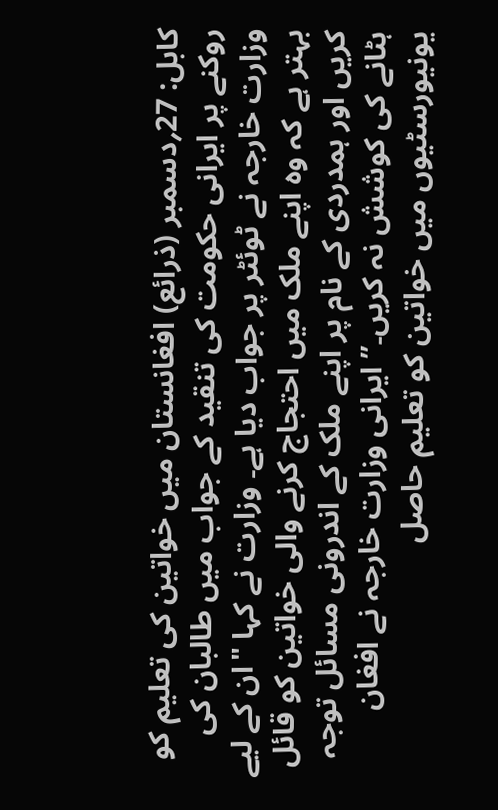کابل: 27؍دسمبر (ذرائع) افغانستان میں خواتین کی تعلیم کو روکنے پر ایرانی حکومت کی تنقید کے جواب میں طالبان کی وزارت خارجہ نے ٹوئٹر پر جواب دیا ہے۔ وزارت نے کہا "ان کے لیے بہتر ہے کہ وہ اپنے ملک میں احتجاج کرنے والی خواتین کو قائل کریں اور ہمدردی کے نام پر اپنے ملک کے اندرونی مسائل توجہ ہٹانے کی کوشش نہ کریں۔” ایرانی وزارت خارجہ نے افغان یونیورسٹیوں میں خواتین کو تعلیم حاصل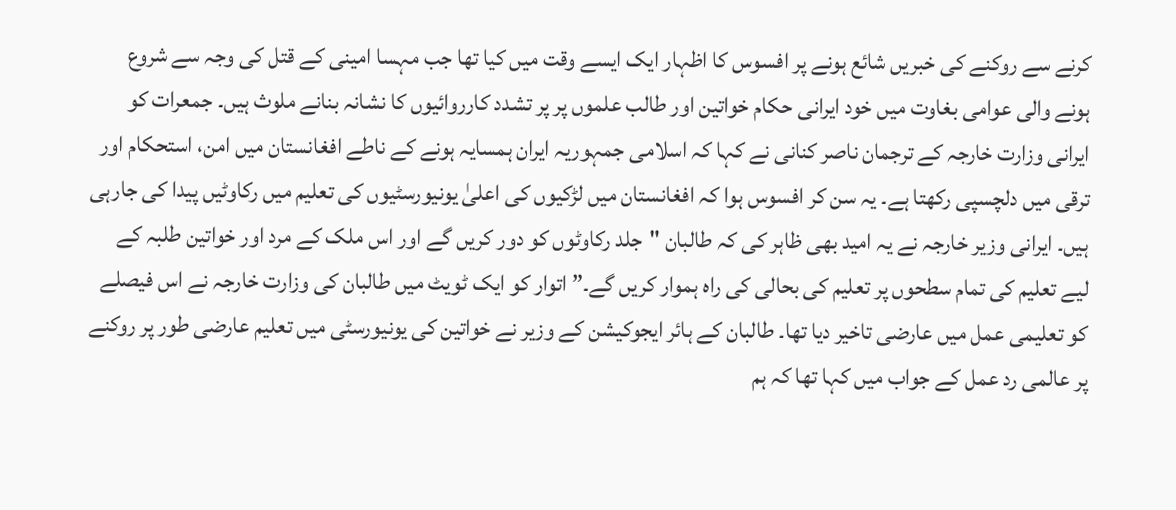کرنے سے روکنے کی خبریں شائع ہونے پر افسوس کا اظہار ایک ایسے وقت میں کیا تھا جب مہسا امینی کے قتل کی وجہ سے شروع ہونے والی عوامی بغاوت میں خود ایرانی حکام خواتین اور طالب علموں پر پر تشدد کارروائیوں کا نشانہ بنانے ملوث ہیں۔ جمعرات کو ایرانی وزارت خارجہ کے ترجمان ناصر کنانی نے کہا کہ اسلامی جمہوریہ ایران ہمسایہ ہونے کے ناطے افغانستان میں امن، استحکام اور ترقی میں دلچسپی رکھتا ہے۔ یہ سن کر افسوس ہوا کہ افغانستان میں لڑکیوں کی اعلیٰ یونیورسٹیوں کی تعلیم میں رکاوٹیں پیدا کی جارہی ہیں۔ ایرانی وزیر خارجہ نے یہ امید بھی ظاہر کی کہ طالبان "جلد رکاوٹوں کو دور کریں گے اور اس ملک کے مرد اور خواتین طلبہ کے لیے تعلیم کی تمام سطحوں پر تعلیم کی بحالی کی راہ ہموار کریں گے۔” اتوار کو ایک ٹویٹ میں طالبان کی وزارت خارجہ نے اس فیصلے کو تعلیمی عمل میں عارضی تاخیر دیا تھا۔ طالبان کے ہائر ایجوکیشن کے وزیر نے خواتین کی یونیورسٹی میں تعلیم عارضی طور پر روکنے پر عالمی رد عمل کے جواب میں کہا تھا کہ ہم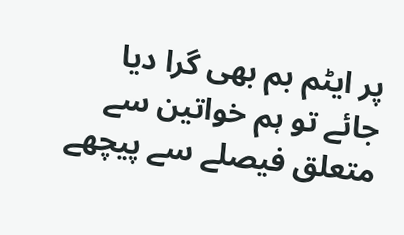پر ایٹم بم بھی گرا دیا جائے تو ہم خواتین سے متعلق فیصلے سے پیچھے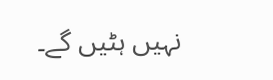نہیں ہٹیں گے۔